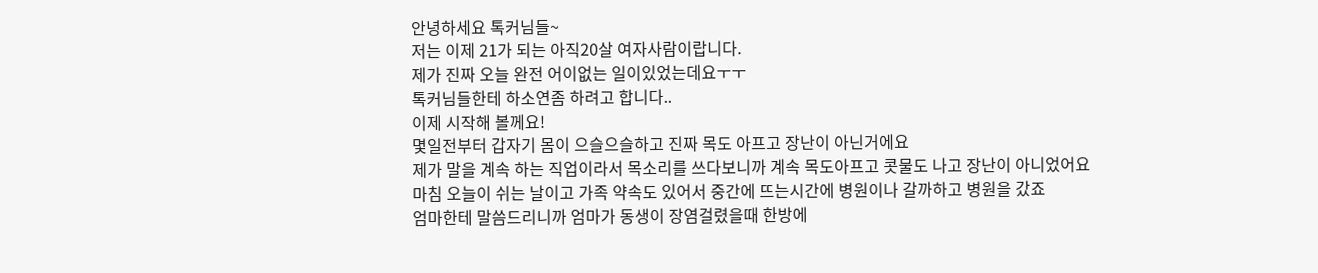안녕하세요 톡커님들~
저는 이제 21가 되는 아직20살 여자사람이랍니다.
제가 진짜 오늘 완전 어이없는 일이있었는데요ㅜㅜ
톡커님들한테 하소연좀 하려고 합니다..
이제 시작해 볼께요!
몇일전부터 갑자기 몸이 으슬으슬하고 진짜 목도 아프고 장난이 아닌거에요
제가 말을 계속 하는 직업이라서 목소리를 쓰다보니까 계속 목도아프고 콧물도 나고 장난이 아니었어요
마침 오늘이 쉬는 날이고 가족 약속도 있어서 중간에 뜨는시간에 병원이나 갈까하고 병원을 갔죠
엄마한테 말씀드리니까 엄마가 동생이 장염걸렸을때 한방에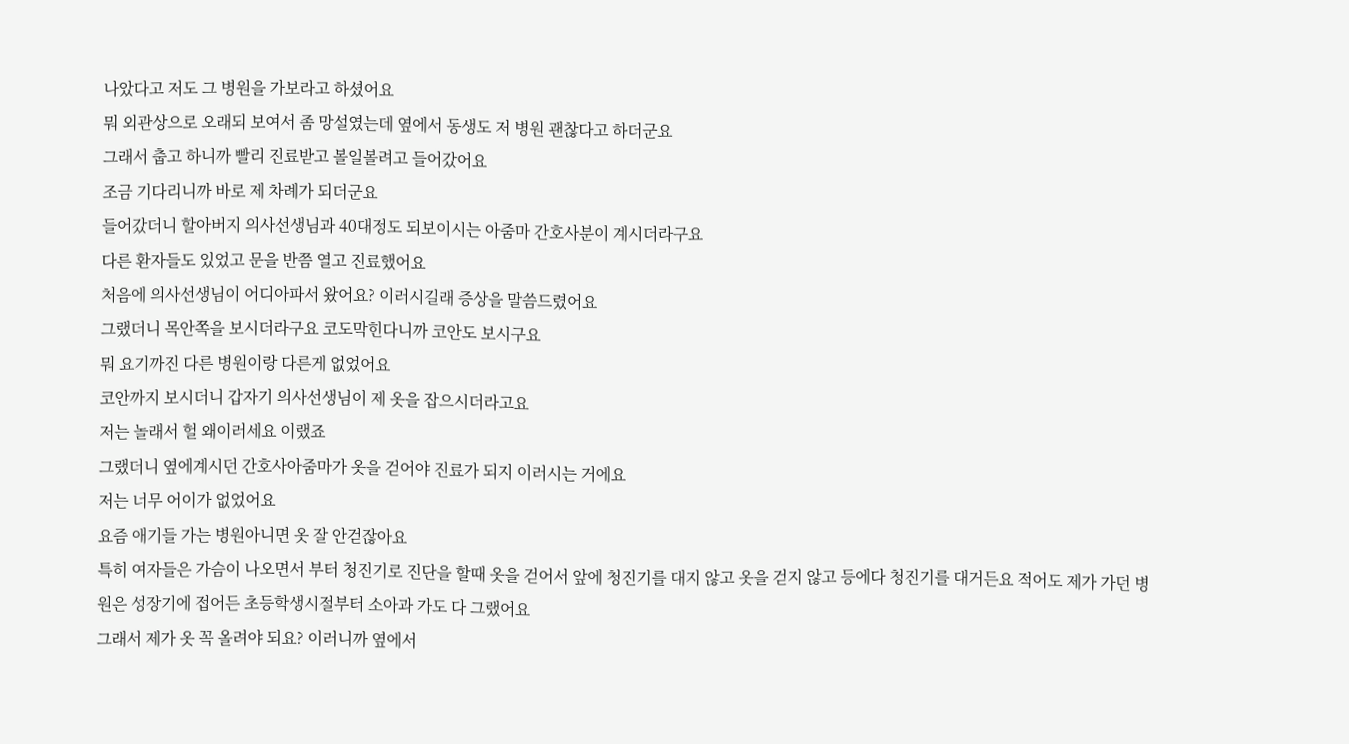나았다고 저도 그 병원을 가보라고 하셨어요
뭐 외관상으로 오래되 보여서 좀 망설였는데 옆에서 동생도 저 병원 괜찮다고 하더군요
그래서 춥고 하니까 빨리 진료받고 볼일볼려고 들어갔어요
조금 기다리니까 바로 제 차례가 되더군요
들어갔더니 할아버지 의사선생님과 40대정도 되보이시는 아줌마 간호사분이 계시더라구요
다른 환자들도 있었고 문을 반쯤 열고 진료했어요
처음에 의사선생님이 어디아파서 왔어요? 이러시길래 증상을 말씀드렸어요
그랬더니 목안쪽을 보시더라구요 코도막힌다니까 코안도 보시구요
뭐 요기까진 다른 병원이랑 다른게 없었어요
코안까지 보시더니 갑자기 의사선생님이 제 옷을 잡으시더라고요
저는 놀래서 헐 왜이러세요 이랬죠
그랬더니 옆에계시던 간호사아줌마가 옷을 걷어야 진료가 되지 이러시는 거에요
저는 너무 어이가 없었어요
요즘 애기들 가는 병원아니면 옷 잘 안걷잖아요
특히 여자들은 가슴이 나오면서 부터 청진기로 진단을 할때 옷을 걷어서 앞에 청진기를 대지 않고 옷을 걷지 않고 등에다 청진기를 대거든요 적어도 제가 가던 병원은 성장기에 접어든 초등학생시절부터 소아과 가도 다 그랬어요
그래서 제가 옷 꼭 올려야 되요? 이러니까 옆에서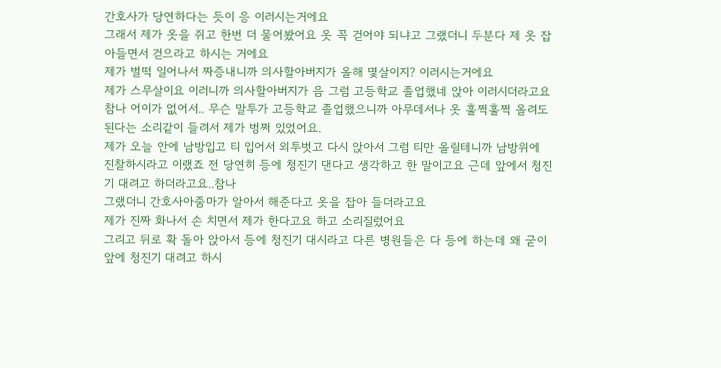간호사가 당연하다는 듯이 응 이러시는거에요
그래서 제가 옷을 쥐고 한번 더 물어봤어요 옷 꼭 걷어야 되냐고 그랬더니 두분다 제 옷 잡아들면서 걷으라고 하시는 거에요
제가 벌떡 일어나서 짜증내니까 의사할아버지가 올해 몇살이지? 이러시는거에요
제가 스무살이요 이러니까 의사할아버지가 음 그럼 고등학교 졸업했네 앉아 이러시더라고요
참나 어이가 없어서.. 무슨 말투가 고등학교 졸업했으니까 아무데서나 옷 훌쩍훌쩍 올려도 된다는 소리같이 들려서 제가 벙쩌 있었어요.
제가 오늘 안에 남방입고 티 입어서 외투벗고 다시 앉아서 그럼 티만 올릴테니까 남방위에 진찰하시라고 이랬죠 전 당연히 등에 청진기 댄다고 생각하고 한 말이고요 근데 앞에서 청진기 대려고 하더라고요..참나
그랬더니 간호사아줌마가 알아서 해준다고 옷을 잡아 들더라고요
제가 진짜 화나서 손 치면서 제가 한다고요 하고 소리질렀어요
그리고 뒤로 확 돌아 앉아서 등에 청진기 대시라고 다른 병원들은 다 등에 하는데 왜 굳이 앞에 청진기 대려고 하시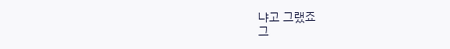냐고 그랬죠
그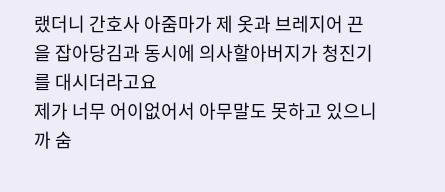랬더니 간호사 아줌마가 제 옷과 브레지어 끈을 잡아당김과 동시에 의사할아버지가 청진기를 대시더라고요
제가 너무 어이없어서 아무말도 못하고 있으니까 숨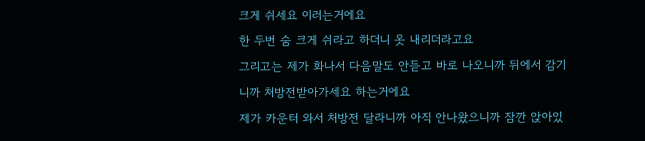크게 쉬세요 이러는거에요
한 두번 숨 크게 쉬라고 하더니 옷 내리더라고요
그리고는 제가 화나서 다음말도 안듣고 바로 나오니까 뒤에서 감기니까 처방전받아가세요 하는거에요
제가 카운터 와서 처방전 달라니까 아직 안나왔으니까 잠깐 앉아있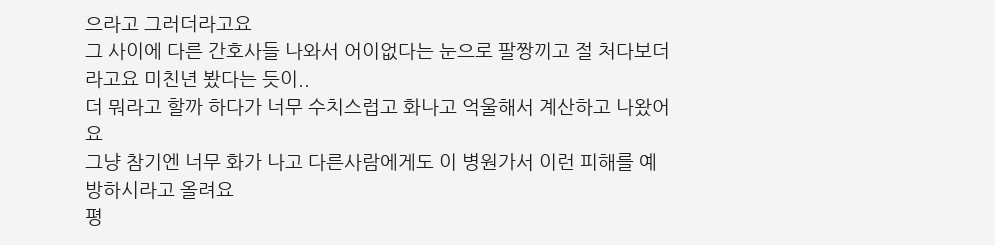으라고 그러더라고요
그 사이에 다른 간호사들 나와서 어이없다는 눈으로 팔짱끼고 절 처다보더라고요 미친년 봤다는 듯이..
더 뭐라고 할까 하다가 너무 수치스럽고 화나고 억울해서 계산하고 나왔어요
그냥 참기엔 너무 화가 나고 다른사람에게도 이 병원가서 이런 피해를 예방하시라고 올려요
평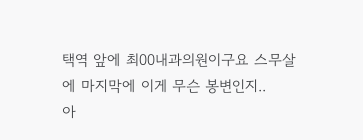택역 앞에 최00내과의원이구요 스무살에 마지막에 이게 무슨 봉변인지..
아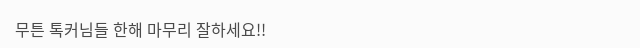무튼 톡커님들 한해 마무리 잘하세요!!